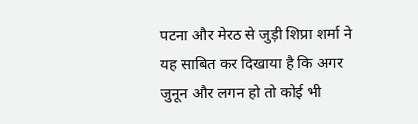पटना और मेरठ से जुड़ी शिप्रा शर्मा ने यह साबित कर दिखाया है कि अगर जुनून और लगन हो तो कोई भी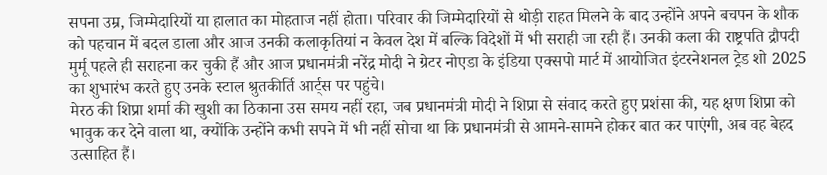सपना उम्र, जिम्मेदारियों या हालात का मोहताज नहीं होता। परिवार की जिम्मेदारियों से थोड़ी राहत मिलने के बाद उन्होंने अपने बचपन के शौक को पहचान में बदल डाला और आज उनकी कलाकृतियां न केवल देश में बल्कि विदेशों में भी सराही जा रही हैं। उनकी कला की राष्ट्रपति द्रौपदी मुर्मू पहले ही सराहना कर चुकी हैं और आज प्रधानमंत्री नरेंद्र मोदी ने ग्रेटर नोएडा के इंडिया एक्सपो मार्ट में आयोजित इंटरनेशनल ट्रेड शो 2025 का शुभारंभ करते हुए उनके स्टाल श्रुतकीर्ति आर्ट्स पर पहुंचे।
मेरठ की शिप्रा शर्मा की खुशी का ठिकाना उस समय नहीं रहा, जब प्रधानमंत्री मोदी ने शिप्रा से संवाद करते हुए प्रशंसा की, यह क्षण शिप्रा को भावुक कर देने वाला था, क्योंकि उन्होंने कभी सपने में भी नहीं सोचा था कि प्रधानमंत्री से आमने-सामने होकर बात कर पाएंगी, अब वह बेहद उत्साहित हैं।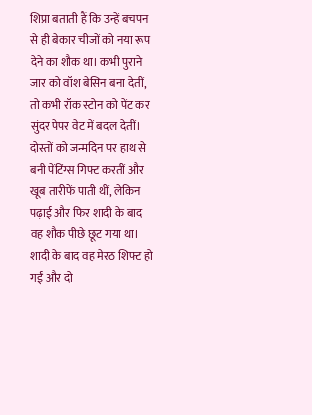शिप्रा बताती हैं कि उन्हें बचपन से ही बेकार चीजों को नया रूप देने का शौक था। कभी पुराने जार को वॉश बेसिन बना देतीं, तो कभी रॉक स्टोन को पेंट कर सुंदर पेपर वेट में बदल देतीं। दोस्तों को जन्मदिन पर हाथ से बनी पेंटिंग्स गिफ्ट करतीं और खूब तारीफें पाती थीं, लेकिन पढ़ाई और फिर शादी के बाद वह शौक पीछे छूट गया था।
शादी के बाद वह मेरठ शिफ्ट हो गईं और दो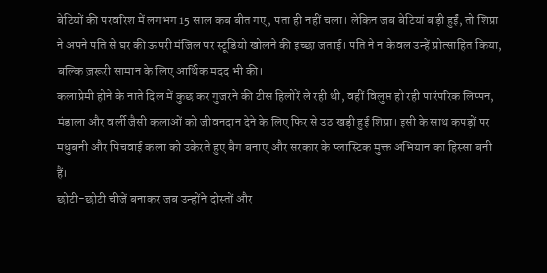बेटियों की परवरिश में लगभग 15 साल कब बीत गए, पता ही नहीं चला। लेकिन जब बेटियां बड़ी हुईं, तो शिप्रा ने अपने पति से घर की ऊपरी मंजिल पर स्टूडियो खोलने की इच्छा जताई। पति ने न केवल उन्हें प्रोत्साहित किया, बल्कि ज़रूरी सामान के लिए आर्थिक मदद भी की।
कलाप्रेमी होने के नाते दिल में कुछ कर गुजरने की टीस हिलोरें ले रही थी, वहीं विलुप्त हो रही पारंपरिक लिप्पन, मंडाला और वर्ली जैसी कलाओं को जीवनदान देने के लिए फिर से उठ खड़ी हुई शिप्रा। इसी के साथ कपड़ों पर मधुबनी और पिचवाई कला को उकेरते हुए बैग बनाए और सरकार के प्लास्टिक मुक्त अभियान का हिस्सा बनी हैं।
छोटी-छोटी चीजें बनाकर जब उन्होंने दोस्तों और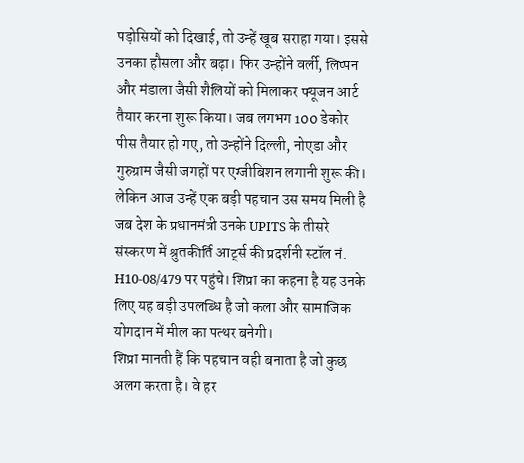पड़ोसियों को दिखाई, तो उन्हें खूब सराहा गया। इससे उनका हौसला और बढ़ा। फिर उन्होंने वर्ली, लिप्पन और मंडाला जैसी शैलियों को मिलाकर फ्यूजन आर्ट तैयार करना शुरू किया। जब लगभग 100 डेकोर पीस तैयार हो गए, तो उन्होंने दिल्ली, नोएडा और गुरुग्राम जैसी जगहों पर एग्जीबिशन लगानी शुरू की।
लेकिन आज उन्हें एक बड़ी पहचान उस समय मिली है जब देश के प्रधानमंत्री उनके UPITS के तीसरे संस्करण में श्रुतकीर्ति आर्ट्स की प्रदर्शनी स्टॉल नं. H10-08/479 पर पहुंचे। शिप्रा का कहना है यह उनके लिए यह बड़ी उपलब्धि है जो कला और सामाजिक योगदान में मील का पत्थर बनेगी।
शिप्रा मानती हैं कि पहचान वही बनाता है जो कुछ अलग करता है। वे हर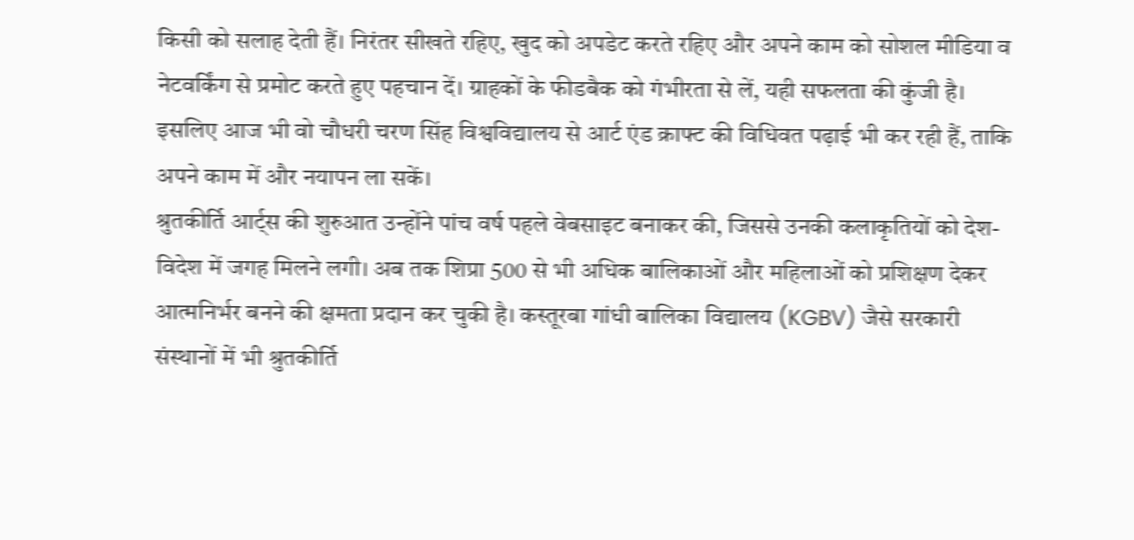किसी को सलाह देती हैं। निरंतर सीखते रहिए, खुद को अपडेट करते रहिए और अपने काम को सोशल मीडिया व नेटवर्किंग से प्रमोट करते हुए पहचान दें। ग्राहकों के फीडबैक को गंभीरता से लें, यही सफलता की कुंजी है। इसलिए आज भी वो चौधरी चरण सिंह विश्वविद्यालय से आर्ट एंड क्राफ्ट की विधिवत पढ़ाई भी कर रही हैं, ताकि अपने काम में और नयापन ला सकें।
श्रुतकीर्ति आर्ट्स की शुरुआत उन्होंने पांच वर्ष पहले वेबसाइट बनाकर की, जिससे उनकी कलाकृतियों को देश-विदेश में जगह मिलने लगी। अब तक शिप्रा 500 से भी अधिक बालिकाओं और महिलाओं को प्रशिक्षण देकर आत्मनिर्भर बनने की क्षमता प्रदान कर चुकी है। कस्तूरबा गांधी बालिका विद्यालय (KGBV) जैसे सरकारी संस्थानों में भी श्रुतकीर्ति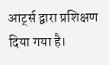आर्ट्स द्वारा प्रशिक्षण दिया गया है।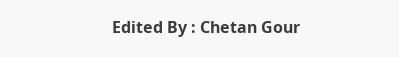Edited By : Chetan Gour